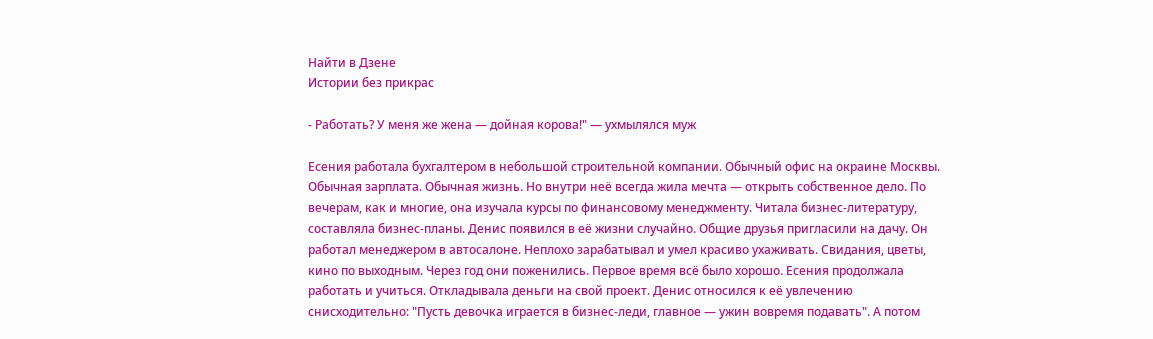Найти в Дзене
Истории без прикрас

- Работать? У меня же жена — дойная корова!" — ухмылялся муж

Есения работала бухгалтером в небольшой строительной компании. Обычный офис на окраине Москвы. Обычная зарплата. Обычная жизнь. Но внутри неё всегда жила мечта — открыть собственное дело. По вечерам, как и многие, она изучала курсы по финансовому менеджменту. Читала бизнес-литературу, составляла бизнес-планы. Денис появился в её жизни случайно. Общие друзья пригласили на дачу. Он работал менеджером в автосалоне. Неплохо зарабатывал и умел красиво ухаживать. Свидания, цветы, кино по выходным. Через год они поженились. Первое время всё было хорошо. Есения продолжала работать и учиться. Откладывала деньги на свой проект. Денис относился к её увлечению снисходительно: "Пусть девочка играется в бизнес-леди, главное — ужин вовремя подавать". А потом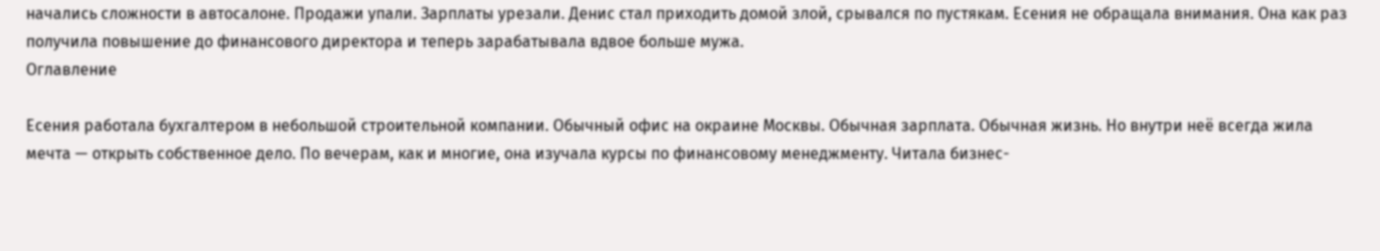начались сложности в автосалоне. Продажи упали. Зарплаты урезали. Денис стал приходить домой злой, срывался по пустякам. Есения не обращала внимания. Она как раз получила повышение до финансового директора и теперь зарабатывала вдвое больше мужа.
Оглавление

Есения работала бухгалтером в небольшой строительной компании. Обычный офис на окраине Москвы. Обычная зарплата. Обычная жизнь. Но внутри неё всегда жила мечта — открыть собственное дело. По вечерам, как и многие, она изучала курсы по финансовому менеджменту. Читала бизнес-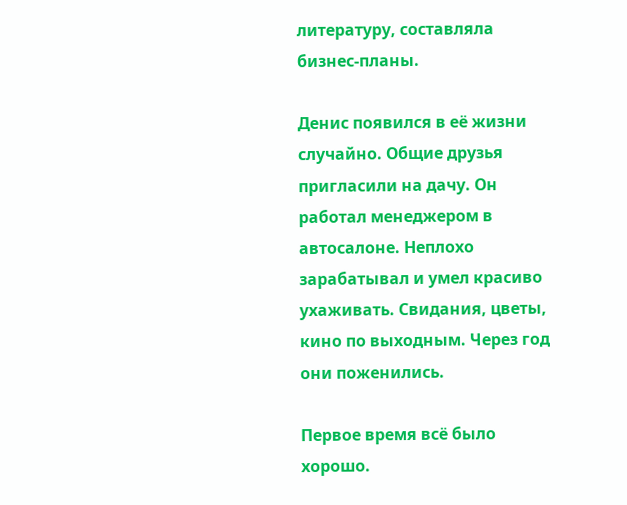литературу, составляла бизнес-планы.

Денис появился в её жизни случайно. Общие друзья пригласили на дачу. Он работал менеджером в автосалоне. Неплохо зарабатывал и умел красиво ухаживать. Свидания, цветы, кино по выходным. Через год они поженились.

Первое время всё было хорошо.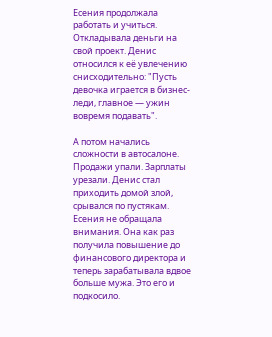Есения продолжала работать и учиться. Откладывала деньги на свой проект. Денис относился к её увлечению снисходительно: "Пусть девочка играется в бизнес-леди, главное — ужин вовремя подавать".

А потом начались сложности в автосалоне. Продажи упали. Зарплаты урезали. Денис стал приходить домой злой, срывался по пустякам. Есения не обращала внимания. Она как раз получила повышение до финансового директора и теперь зарабатывала вдвое больше мужа. Это его и подкосило.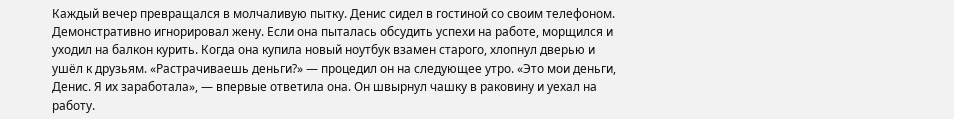Каждый вечер превращался в молчаливую пытку. Денис сидел в гостиной со своим телефоном. Демонстративно игнорировал жену. Если она пыталась обсудить успехи на работе, морщился и уходил на балкон курить. Когда она купила новый ноутбук взамен старого, хлопнул дверью и ушёл к друзьям. «Растрачиваешь деньги?» — процедил он на следующее утро. «Это мои деньги, Денис. Я их заработала», — впервые ответила она. Он швырнул чашку в раковину и уехал на работу.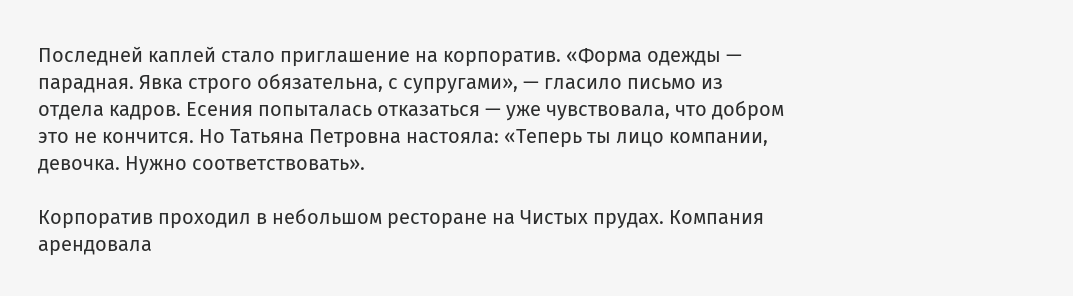Последней каплей стало приглашение на корпоратив. «Форма одежды — парадная. Явка строго обязательна, с супругами», — гласило письмо из отдела кадров. Есения попыталась отказаться — уже чувствовала, что добром это не кончится. Но Татьяна Петровна настояла: «Теперь ты лицо компании, девочка. Нужно соответствовать».

Корпоратив проходил в небольшом ресторане на Чистых прудах. Компания арендовала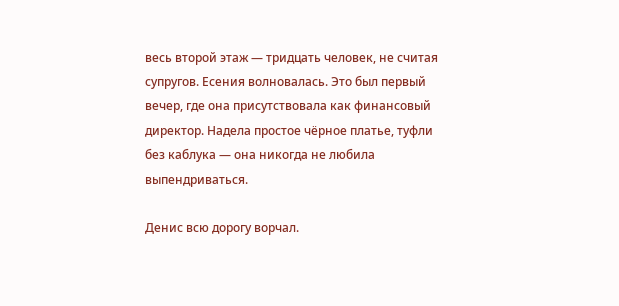весь второй этаж — тридцать человек, не считая супругов. Есения волновалась. Это был первый вечер, где она присутствовала как финансовый директор. Надела простое чёрное платье, туфли без каблука — она никогда не любила выпендриваться.

Денис всю дорогу ворчал.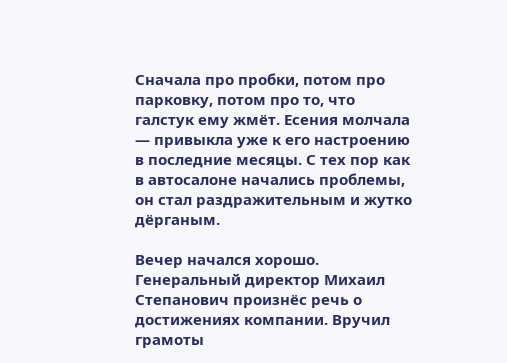Сначала про пробки, потом про парковку, потом про то, что галстук ему жмёт. Есения молчала — привыкла уже к его настроению в последние месяцы. С тех пор как в автосалоне начались проблемы, он стал раздражительным и жутко дёрганым.

Вечер начался хорошо. Генеральный директор Михаил Степанович произнёс речь о достижениях компании. Вручил грамоты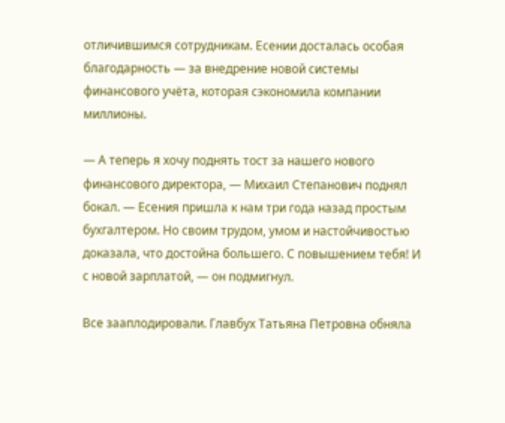отличившимся сотрудникам. Есении досталась особая благодарность — за внедрение новой системы финансового учёта, которая сэкономила компании миллионы.

— А теперь я хочу поднять тост за нашего нового финансового директора, — Михаил Степанович поднял бокал. — Есения пришла к нам три года назад простым бухгалтером. Но своим трудом, умом и настойчивостью доказала, что достойна большего. С повышением тебя! И с новой зарплатой, — он подмигнул.

Все зааплодировали. Главбух Татьяна Петровна обняла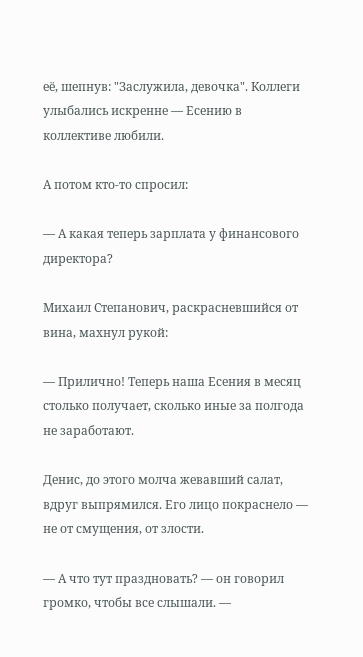её, шепнув: "Заслужила, девочка". Коллеги улыбались искренне — Есению в коллективе любили.

А потом кто-то спросил:

— А какая теперь зарплата у финансового директора?

Михаил Степанович, раскрасневшийся от вина, махнул рукой:

— Прилично! Теперь наша Есения в месяц столько получает, сколько иные за полгода не заработают.

Денис, до этого молча жевавший салат, вдруг выпрямился. Его лицо покраснело — не от смущения, от злости.

— А что тут праздновать? — он говорил громко, чтобы все слышали. —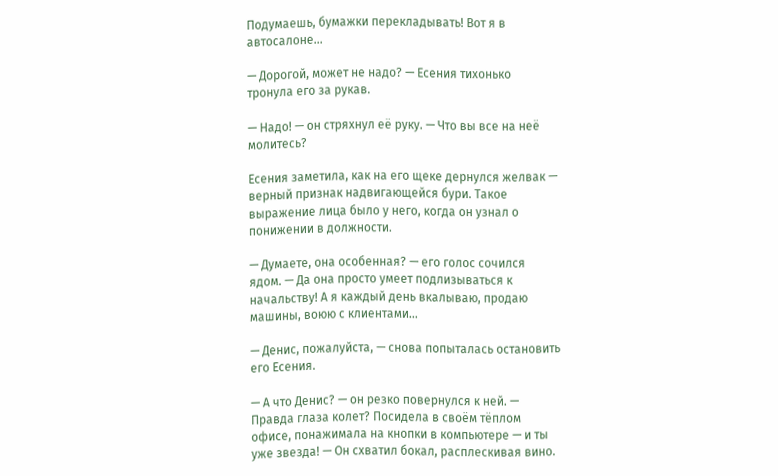Подумаешь, бумажки перекладывать! Вот я в автосалоне...

— Дорогой, может не надо? — Есения тихонько тронула его за рукав.

— Надо! — он стряхнул её руку. — Что вы все на неё молитесь?

Есения заметила, как на его щеке дернулся желвак — верный признак надвигающейся бури. Такое выражение лица было у него, когда он узнал о понижении в должности.

— Думаете, она особенная? — его голос сочился ядом. — Да она просто умеет подлизываться к начальству! А я каждый день вкалываю, продаю машины, воюю с клиентами...

— Денис, пожалуйста, — снова попыталась остановить его Есения.

— А что Денис? — он резко повернулся к ней. — Правда глаза колет? Посидела в своём тёплом офисе, понажимала на кнопки в компьютере — и ты уже звезда! — Он схватил бокал, расплескивая вино.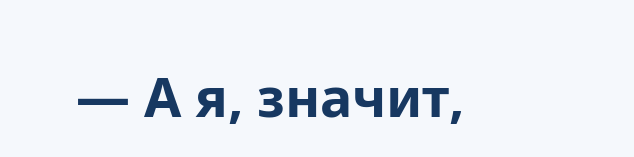— А я, значит,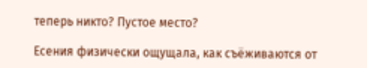теперь никто? Пустое место?

Есения физически ощущала, как съёживаются от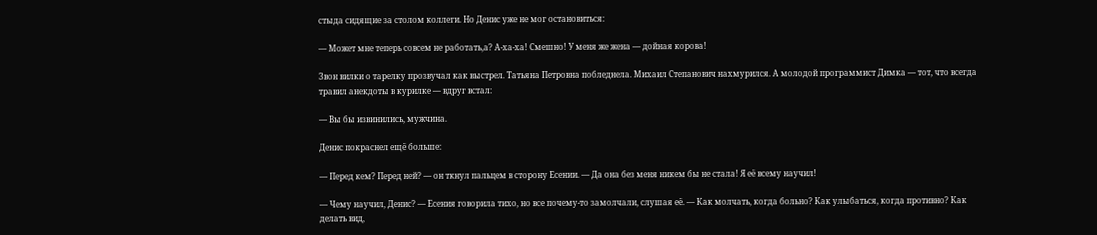стыда сидящие за столом коллеги. Но Денис уже не мог остановиться:

— Может мне теперь совсем не работать,а? А-ха-ха! Смешно! У меня же жена — дойная корова!

Звон вилки о тарелку прозвучал как выстрел. Татьяна Петровна побледнела. Михаил Степанович нахмурился. А молодой программист Димка — тот, что всегда травил анекдоты в курилке — вдруг встал:

— Вы бы извинились, мужчина.

Денис покраснел ещё больше:

— Перед кем? Перед ней? — он ткнул пальцем в сторону Есении. — Да она без меня никем бы не стала! Я её всему научил!

— Чему научил, Денис? — Есения говорила тихо, но все почему-то замолчали, слушая её. — Как молчать, когда больно? Как улыбаться, когда противно? Как делать вид,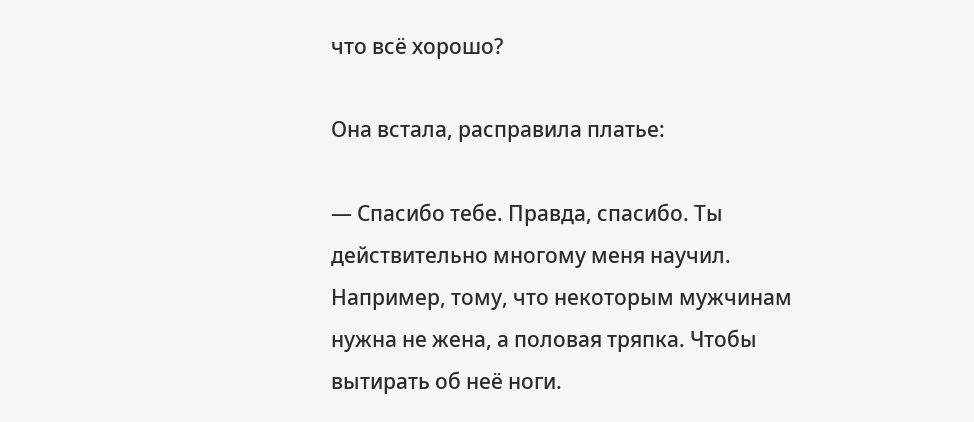что всё хорошо?

Она встала, расправила платье:

— Спасибо тебе. Правда, спасибо. Ты действительно многому меня научил. Например, тому, что некоторым мужчинам нужна не жена, а половая тряпка. Чтобы вытирать об неё ноги.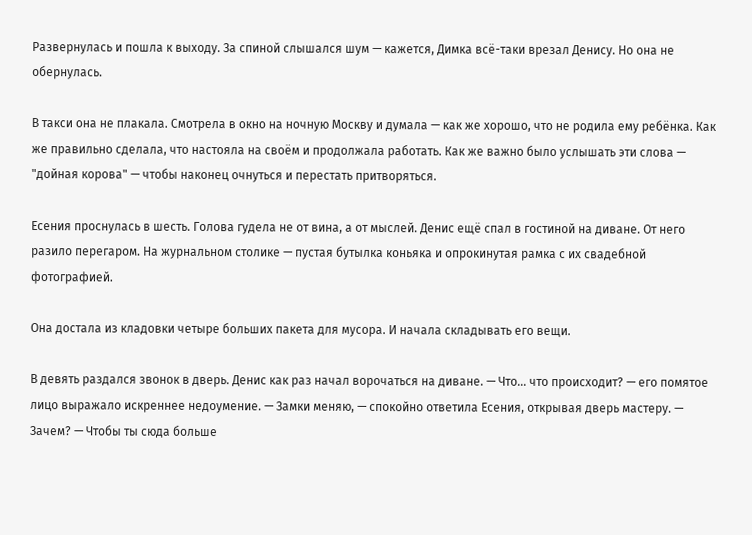Развернулась и пошла к выходу. За спиной слышался шум — кажется, Димка всё-таки врезал Денису. Но она не обернулась.

В такси она не плакала. Смотрела в окно на ночную Москву и думала — как же хорошо, что не родила ему ребёнка. Как же правильно сделала, что настояла на своём и продолжала работать. Как же важно было услышать эти слова — "дойная корова" — чтобы наконец очнуться и перестать притворяться.

Есения проснулась в шесть. Голова гудела не от вина, а от мыслей. Денис ещё спал в гостиной на диване. От него разило перегаром. На журнальном столике — пустая бутылка коньяка и опрокинутая рамка с их свадебной фотографией.

Она достала из кладовки четыре больших пакета для мусора. И начала складывать его вещи.

В девять раздался звонок в дверь. Денис как раз начал ворочаться на диване. — Что... что происходит? — его помятое лицо выражало искреннее недоумение. — Замки меняю, — спокойно ответила Есения, открывая дверь мастеру. — Зачем? — Чтобы ты сюда больше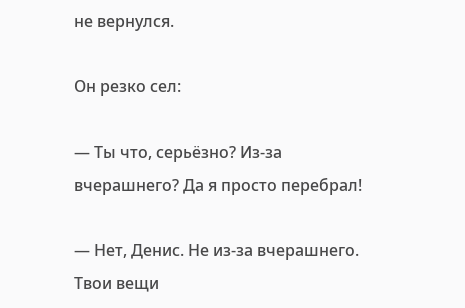не вернулся.

Он резко сел:

— Ты что, серьёзно? Из-за вчерашнего? Да я просто перебрал!

— Нет, Денис. Не из-за вчерашнего. Твои вещи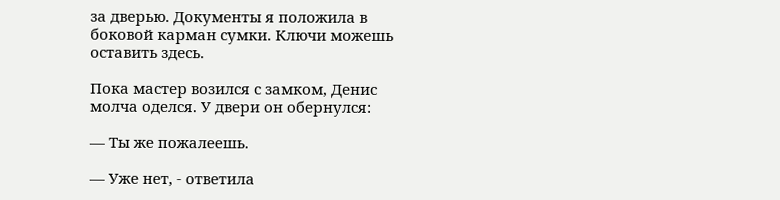за дверью. Документы я положила в боковой карман сумки. Ключи можешь оставить здесь.

Пока мастер возился с замком, Денис молча оделся. У двери он обернулся:

— Ты же пожалеешь.

— Уже нет, - ответила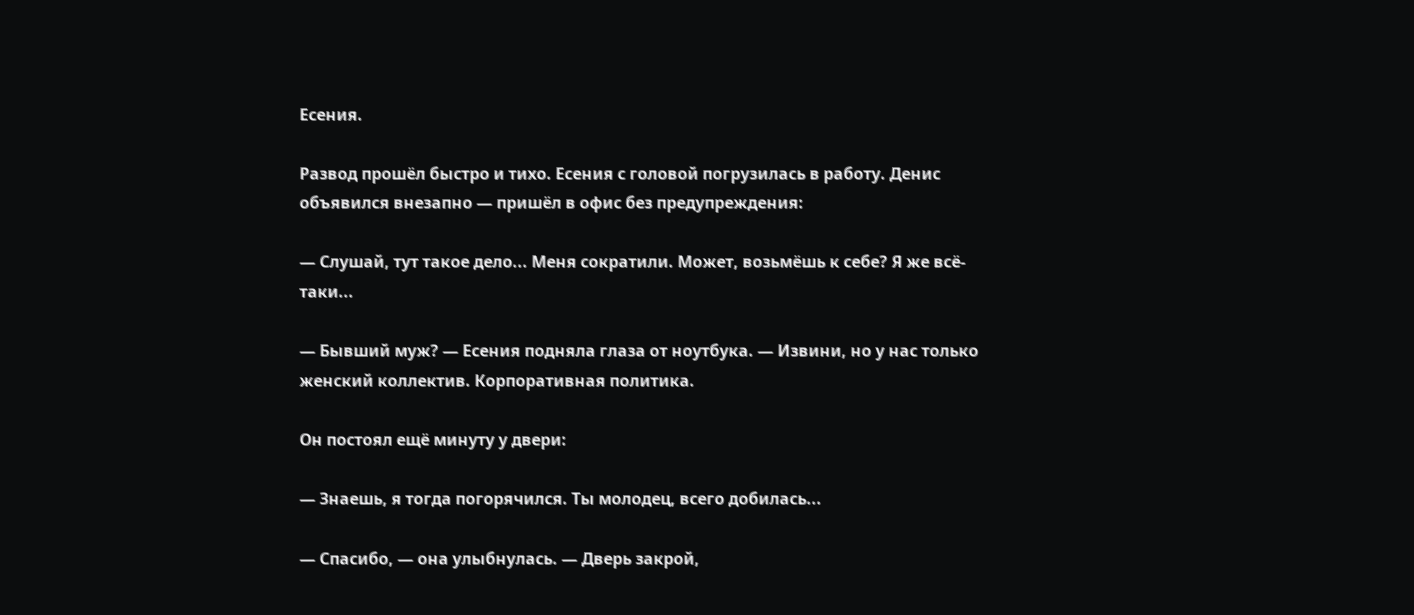Есения.

Развод прошёл быстро и тихо. Есения с головой погрузилась в работу. Денис объявился внезапно — пришёл в офис без предупреждения:

— Слушай, тут такое дело... Меня сократили. Может, возьмёшь к себе? Я же всё-таки...

— Бывший муж? — Есения подняла глаза от ноутбука. — Извини, но у нас только женский коллектив. Корпоративная политика.

Он постоял ещё минуту у двери:

— Знаешь, я тогда погорячился. Ты молодец, всего добилась...

— Спасибо, — она улыбнулась. — Дверь закрой,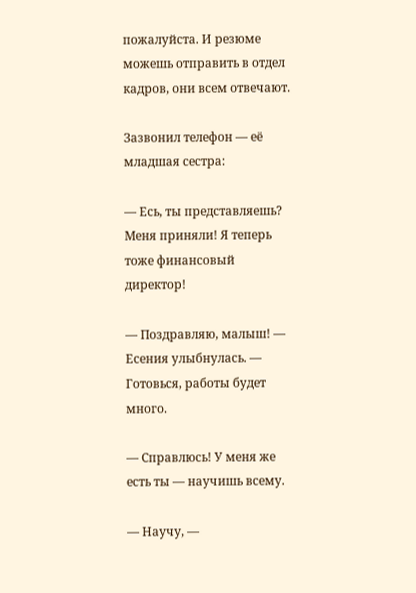пожалуйста. И резюме можешь отправить в отдел кадров, они всем отвечают.

Зазвонил телефон — её младшая сестра:

— Есь, ты представляешь? Меня приняли! Я теперь тоже финансовый директор!

— Поздравляю, малыш! — Есения улыбнулась. — Готовься, работы будет много.

— Справлюсь! У меня же есть ты — научишь всему.

— Научу, —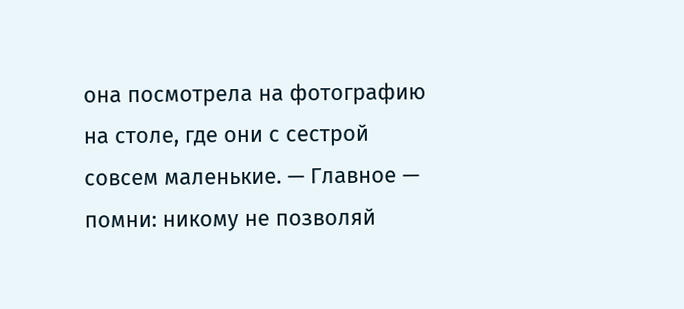она посмотрела на фотографию на столе, где они с сестрой совсем маленькие. — Главное — помни: никому не позволяй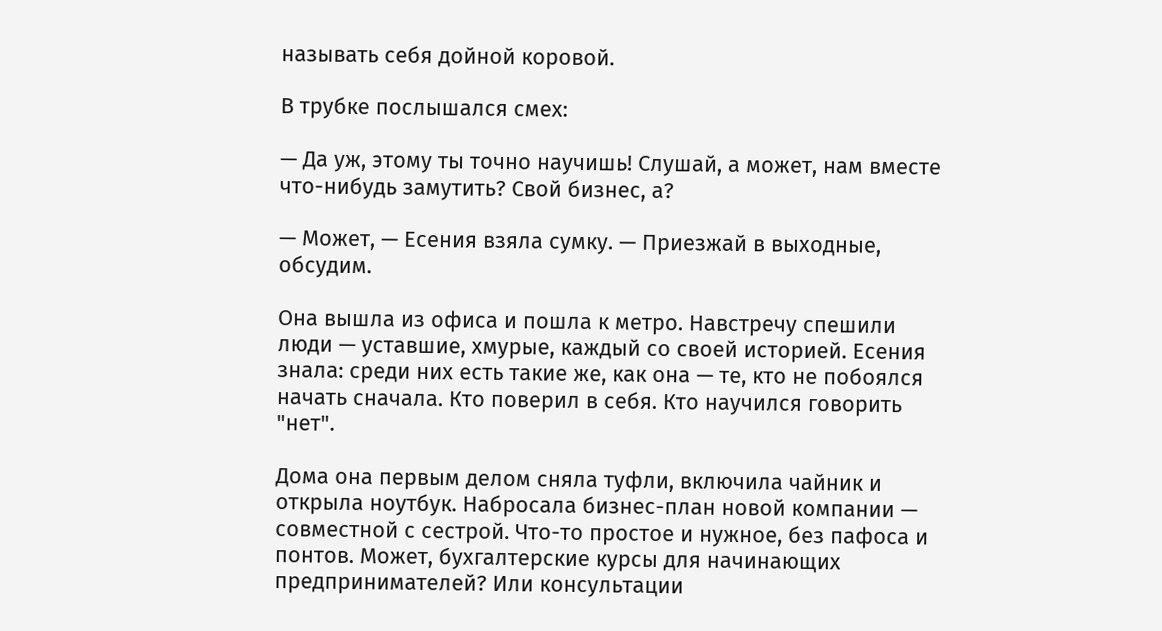называть себя дойной коровой.

В трубке послышался смех:

— Да уж, этому ты точно научишь! Слушай, а может, нам вместе что-нибудь замутить? Свой бизнес, а?

— Может, — Есения взяла сумку. — Приезжай в выходные, обсудим.

Она вышла из офиса и пошла к метро. Навстречу спешили люди — уставшие, хмурые, каждый со своей историей. Есения знала: среди них есть такие же, как она — те, кто не побоялся начать сначала. Кто поверил в себя. Кто научился говорить "нет".

Дома она первым делом сняла туфли, включила чайник и открыла ноутбук. Набросала бизнес-план новой компании — совместной с сестрой. Что-то простое и нужное, без пафоса и понтов. Может, бухгалтерские курсы для начинающих предпринимателей? Или консультации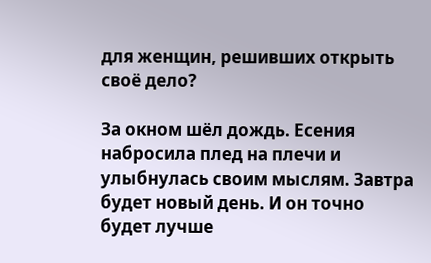для женщин, решивших открыть своё дело?

За окном шёл дождь. Есения набросила плед на плечи и улыбнулась своим мыслям. Завтра будет новый день. И он точно будет лучше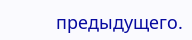предыдущего.